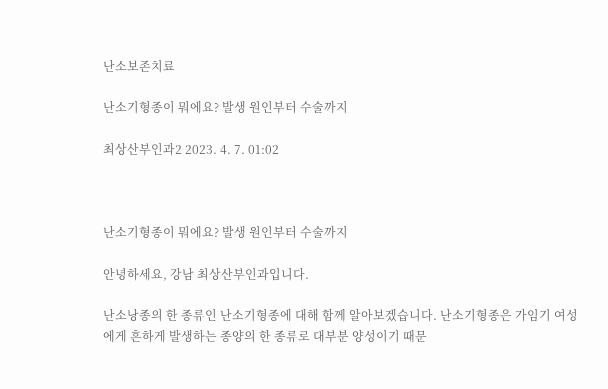난소보존치료

난소기형종이 뭐에요? 발생 원인부터 수술까지

최상산부인과2 2023. 4. 7. 01:02



난소기형종이 뭐에요? 발생 원인부터 수술까지

안녕하세요, 강남 최상산부인과입니다.

난소낭종의 한 종류인 난소기형종에 대해 함께 알아보겠습니다. 난소기형종은 가임기 여성에게 흔하게 발생하는 종양의 한 종류로 대부분 양성이기 때문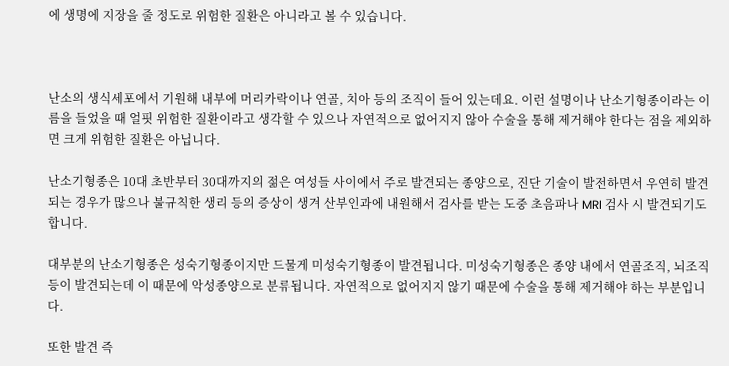에 생명에 지장을 줄 정도로 위험한 질환은 아니라고 볼 수 있습니다.



난소의 생식세포에서 기원해 내부에 머리카락이나 연골, 치아 등의 조직이 들어 있는데요. 이런 설명이나 난소기형종이라는 이름을 들었을 때 얼핏 위험한 질환이라고 생각할 수 있으나 자연적으로 없어지지 않아 수술을 통해 제거해야 한다는 점을 제외하면 크게 위험한 질환은 아닙니다.

난소기형종은 10대 초반부터 30대까지의 젊은 여성들 사이에서 주로 발견되는 종양으로, 진단 기술이 발전하면서 우연히 발견되는 경우가 많으나 불규칙한 생리 등의 증상이 생겨 산부인과에 내원해서 검사를 받는 도중 초음파나 MRI 검사 시 발견되기도 합니다.

대부분의 난소기형종은 성숙기형종이지만 드물게 미성숙기형종이 발견됩니다. 미성숙기형종은 종양 내에서 연골조직, 뇌조직 등이 발견되는데 이 때문에 악성종양으로 분류됩니다. 자연적으로 없어지지 않기 때문에 수술을 통해 제거해야 하는 부분입니다.

또한 발견 즉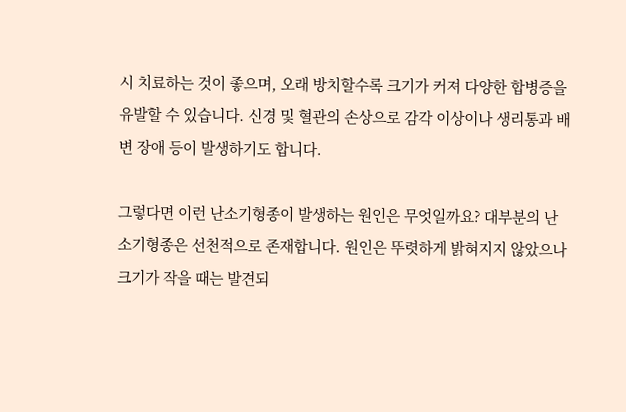시 치료하는 것이 좋으며, 오래 방치할수록 크기가 커져 다양한 합병증을 유발할 수 있습니다. 신경 및 혈관의 손상으로 감각 이상이나 생리통과 배변 장애 등이 발생하기도 합니다.

그렇다면 이런 난소기형종이 발생하는 원인은 무엇일까요? 대부분의 난소기형종은 선천적으로 존재합니다. 원인은 뚜렷하게 밝혀지지 않았으나 크기가 작을 때는 발견되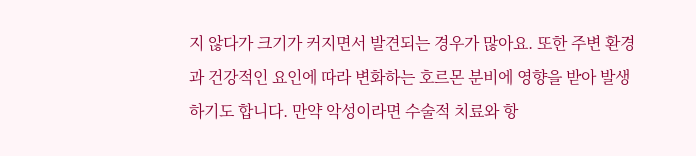지 않다가 크기가 커지면서 발견되는 경우가 많아요. 또한 주변 환경과 건강적인 요인에 따라 변화하는 호르몬 분비에 영향을 받아 발생하기도 합니다. 만약 악성이라면 수술적 치료와 항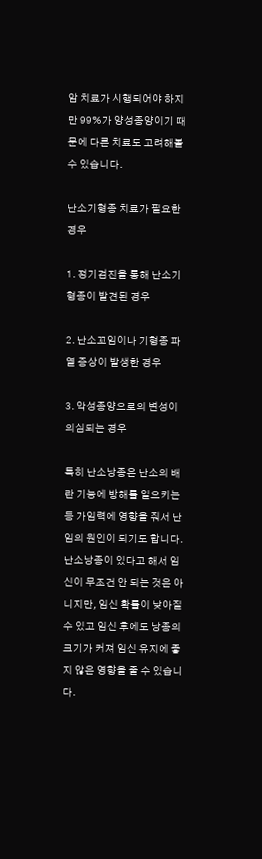암 치료가 시행되어야 하지만 99%가 양성종양이기 때문에 다른 치료도 고려해볼 수 있습니다.

난소기형종 치료가 필요한 경우

1. 정기검진을 통해 난소기형종이 발견된 경우

2. 난소꼬임이나 기형종 파열 증상이 발생한 경우

3. 악성종양으로의 변성이 의심되는 경우

특히 난소낭종은 난소의 배란 기능에 방해를 일으키는 등 가임력에 영향을 줘서 난임의 원인이 되기도 합니다. 난소낭종이 있다고 해서 임신이 무조건 안 되는 것은 아니지만, 임신 확률이 낮아질 수 있고 임신 후에도 낭종의 크기가 커져 임신 유지에 좋지 않은 영향을 줄 수 있습니다.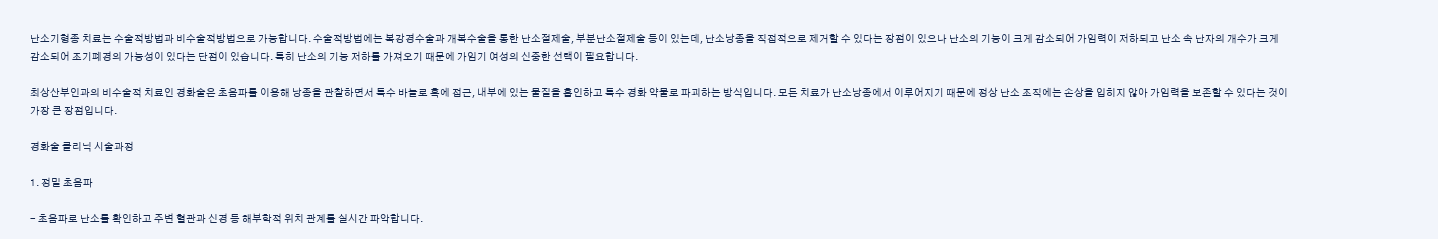난소기형종 치료는 수술적방법과 비수술적방법으로 가능합니다. 수술적방법에는 복강경수술과 개복수술을 통한 난소절제술, 부분난소절제술 등이 있는데, 난소낭종을 직접적으로 제거할 수 있다는 장점이 있으나 난소의 기능이 크게 감소되어 가임력이 저하되고 난소 속 난자의 개수가 크게 감소되어 조기폐경의 가능성이 있다는 단점이 있습니다. 특히 난소의 기능 저하를 가져오기 때문에 가임기 여성의 신중한 선택이 필요합니다.

최상산부인과의 비수술적 치료인 경화술은 초음파를 이용해 낭종을 관찰하면서 특수 바늘로 혹에 접근, 내부에 있는 물질을 흡인하고 특수 경화 약물로 파괴하는 방식입니다. 모든 치료가 난소낭종에서 이루어지기 때문에 정상 난소 조직에는 손상을 입히지 않아 가임력을 보존할 수 있다는 것이 가장 큰 장점입니다.

경화술 클리닉 시술과정

1. 정밀 초음파

- 초음파로 난소를 확인하고 주변 혈관과 신경 등 해부학적 위치 관계를 실시간 파악합니다.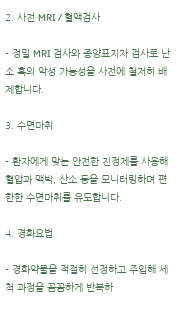2. 사전 MRI / 혈액검사

- 정밀 MRI 검사와 종양표지자 검사로 난소 혹의 악성 가능성을 사전에 철저히 배제합니다.

3. 수면마취

- 환자에게 맞는 안전한 진정제를 사용해 혈압과 맥박, 산소 등을 모니터링하며 편한한 수면마취를 유도합니다.

4. 경화요법

- 경화약물을 적절히 선정하고 주입해 세척 과정을 꼼꼼하게 반복하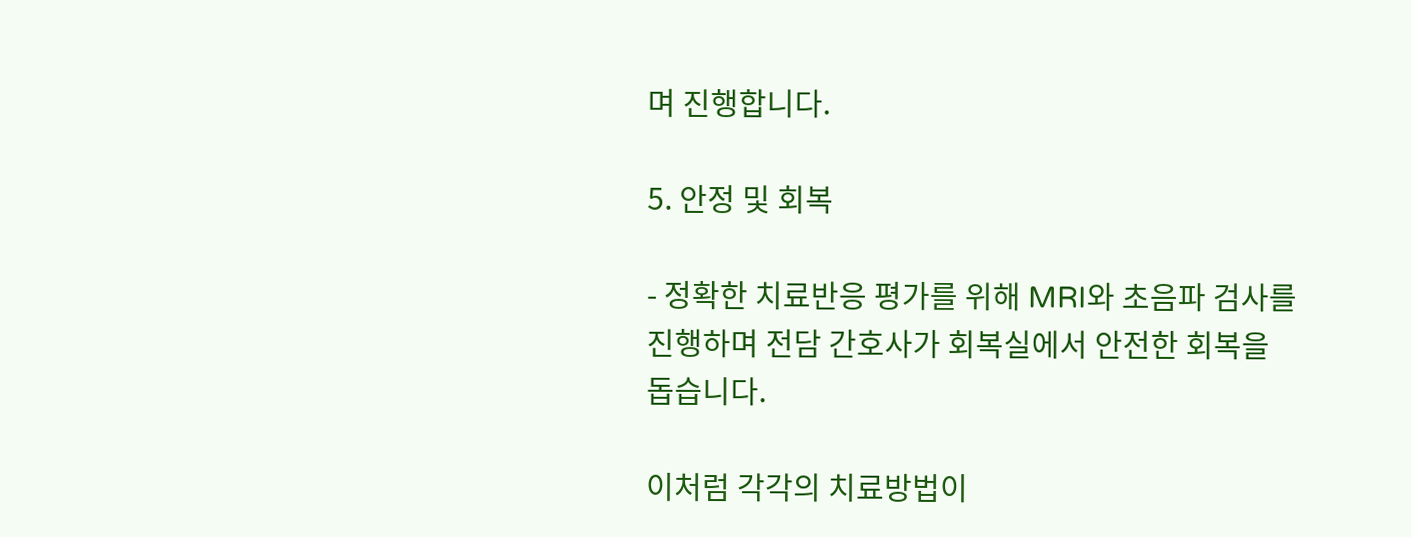며 진행합니다.

5. 안정 및 회복

- 정확한 치료반응 평가를 위해 MRI와 초음파 검사를 진행하며 전담 간호사가 회복실에서 안전한 회복을 돕습니다.

이처럼 각각의 치료방법이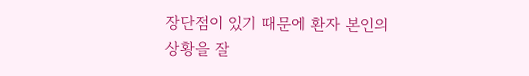장단점이 있기 때문에 환자 본인의 상황을 잘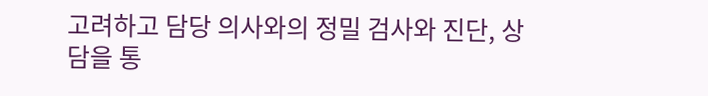고려하고 담당 의사와의 정밀 검사와 진단, 상담을 통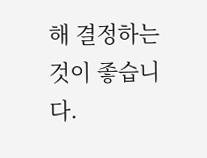해 결정하는 것이 좋습니다.